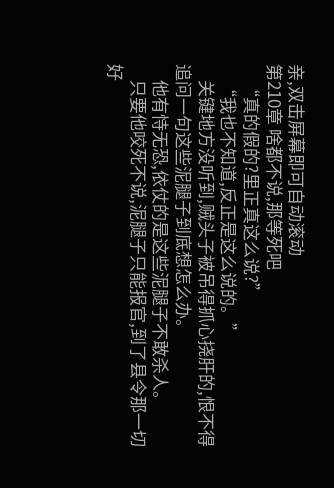亲,双击屏幕即可自动滚动
第210章 啥都不说,那等死吧
    “真的假的?里正真这么说?”
    “我也不知道,反正是这么说的。”
    关键地方没听到,贼头子被吊得抓心挠肝的,恨不得追问一句这些泥腿子到底想怎么办。
    他有恃无恐,依仗的是这些泥腿子不敢杀人。
    只要他咬死不说,泥腿子只能报官,到了县令那一切好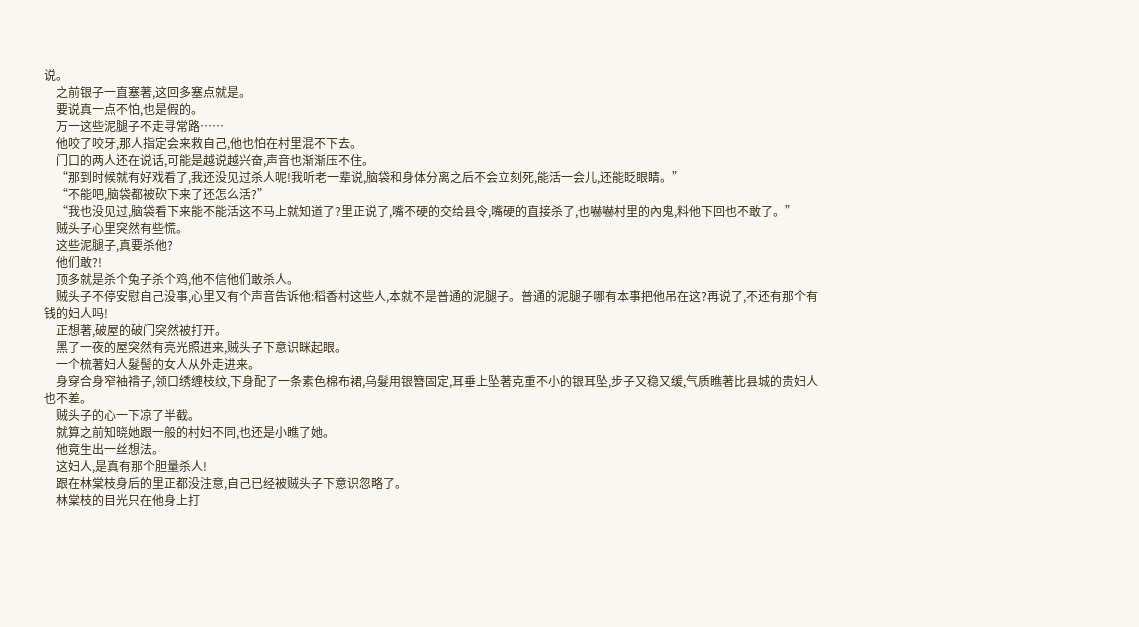说。
    之前银子一直塞著,这回多塞点就是。
    要说真一点不怕,也是假的。
    万一这些泥腿子不走寻常路……
    他咬了咬牙,那人指定会来救自己,他也怕在村里混不下去。
    门口的两人还在说话,可能是越说越兴奋,声音也渐渐压不住。
    “那到时候就有好戏看了,我还没见过杀人呢!我听老一辈说,脑袋和身体分离之后不会立刻死,能活一会儿,还能眨眼睛。”
    “不能吧,脑袋都被砍下来了还怎么活?”
    “我也没见过,脑袋看下来能不能活这不马上就知道了?里正说了,嘴不硬的交给县令,嘴硬的直接杀了,也嚇嚇村里的內鬼,料他下回也不敢了。”
    贼头子心里突然有些慌。
    这些泥腿子,真要杀他?
    他们敢?!
    顶多就是杀个兔子杀个鸡,他不信他们敢杀人。
    贼头子不停安慰自己没事,心里又有个声音告诉他:稻香村这些人,本就不是普通的泥腿子。普通的泥腿子哪有本事把他吊在这?再说了,不还有那个有钱的妇人吗!
    正想著,破屋的破门突然被打开。
    黑了一夜的屋突然有亮光照进来,贼头子下意识眯起眼。
    一个梳著妇人髮髻的女人从外走进来。
    身穿合身窄袖褙子,领口绣缠枝纹,下身配了一条素色棉布裙,乌髮用银簪固定,耳垂上坠著克重不小的银耳坠,步子又稳又缓,气质瞧著比县城的贵妇人也不差。
    贼头子的心一下凉了半截。
    就算之前知晓她跟一般的村妇不同,也还是小瞧了她。
    他竟生出一丝想法。
    这妇人,是真有那个胆量杀人!
    跟在林棠枝身后的里正都没注意,自己已经被贼头子下意识忽略了。
    林棠枝的目光只在他身上打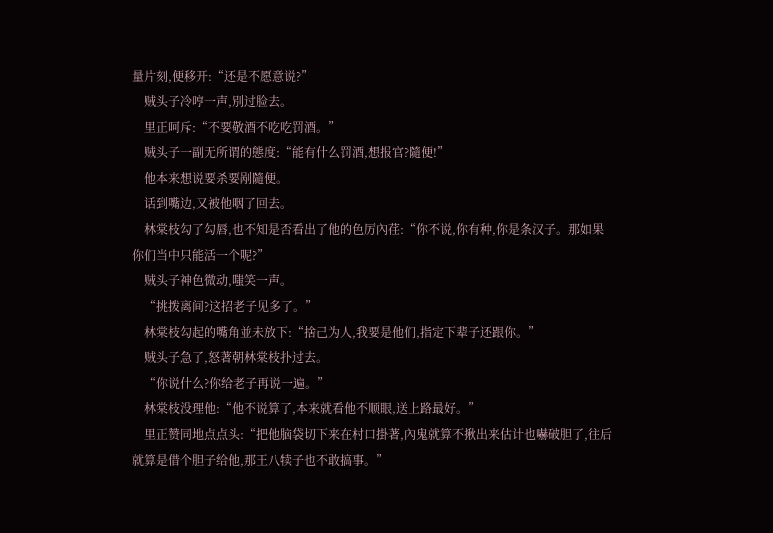量片刻,便移开:“还是不愿意说?”
    贼头子冷哼一声,別过脸去。
    里正呵斥:“不要敬酒不吃吃罚酒。”
    贼头子一副无所谓的態度:“能有什么罚酒,想报官?隨便!”
    他本来想说要杀要剐隨便。
    话到嘴边,又被他咽了回去。
    林棠枝勾了勾唇,也不知是否看出了他的色厉內荏:“你不说,你有种,你是条汉子。那如果你们当中只能活一个呢?”
    贼头子神色微动,嗤笑一声。
    “挑拨离间?这招老子见多了。”
    林棠枝勾起的嘴角並未放下:“捨己为人,我要是他们,指定下辈子还跟你。”
    贼头子急了,怒著朝林棠枝扑过去。
    “你说什么?你给老子再说一遍。”
    林棠枝没理他:“他不说算了,本来就看他不顺眼,送上路最好。”
    里正赞同地点点头:“把他脑袋切下来在村口掛著,內鬼就算不揪出来估计也嚇破胆了,往后就算是借个胆子给他,那王八犊子也不敢搞事。”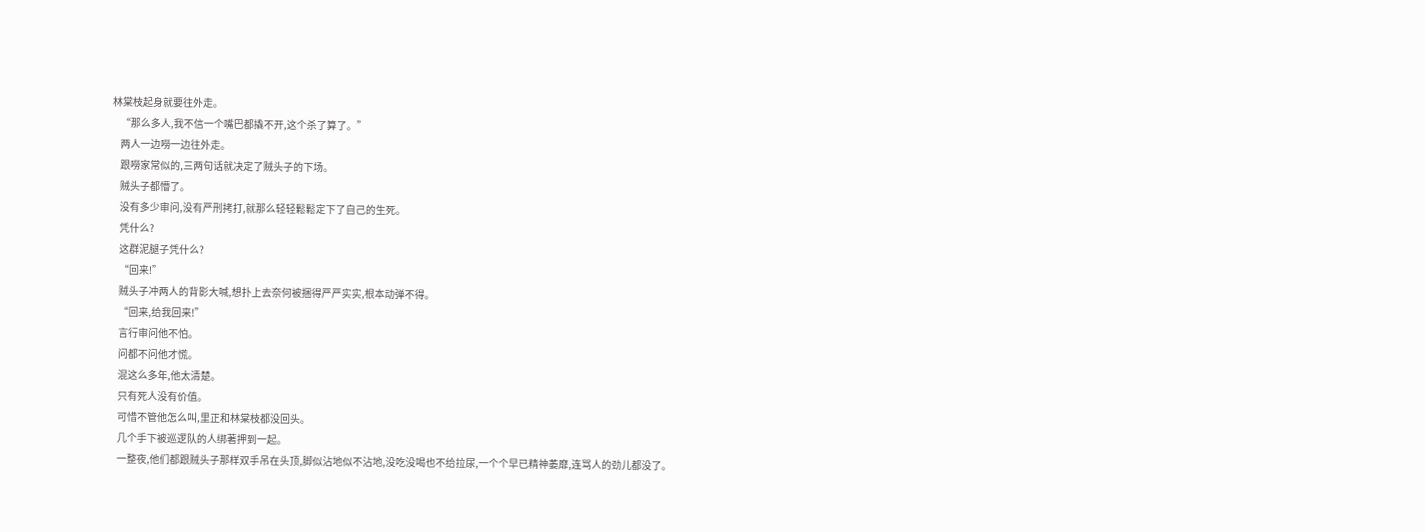林棠枝起身就要往外走。
    “那么多人,我不信一个嘴巴都撬不开,这个杀了算了。”
    两人一边嘮一边往外走。
    跟嘮家常似的,三两句话就决定了贼头子的下场。
    贼头子都懵了。
    没有多少审问,没有严刑拷打,就那么轻轻鬆鬆定下了自己的生死。
    凭什么?
    这群泥腿子凭什么?
    “回来!”
    贼头子冲两人的背影大喊,想扑上去奈何被捆得严严实实,根本动弹不得。
    “回来,给我回来!”
    言行审问他不怕。
    问都不问他才慌。
    混这么多年,他太清楚。
    只有死人没有价值。
    可惜不管他怎么叫,里正和林棠枝都没回头。
    几个手下被巡逻队的人绑著押到一起。
    一整夜,他们都跟贼头子那样双手吊在头顶,脚似沾地似不沾地,没吃没喝也不给拉尿,一个个早已精神萎靡,连骂人的劲儿都没了。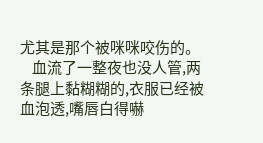尤其是那个被咪咪咬伤的。
    血流了一整夜也没人管,两条腿上黏糊糊的,衣服已经被血泡透,嘴唇白得嚇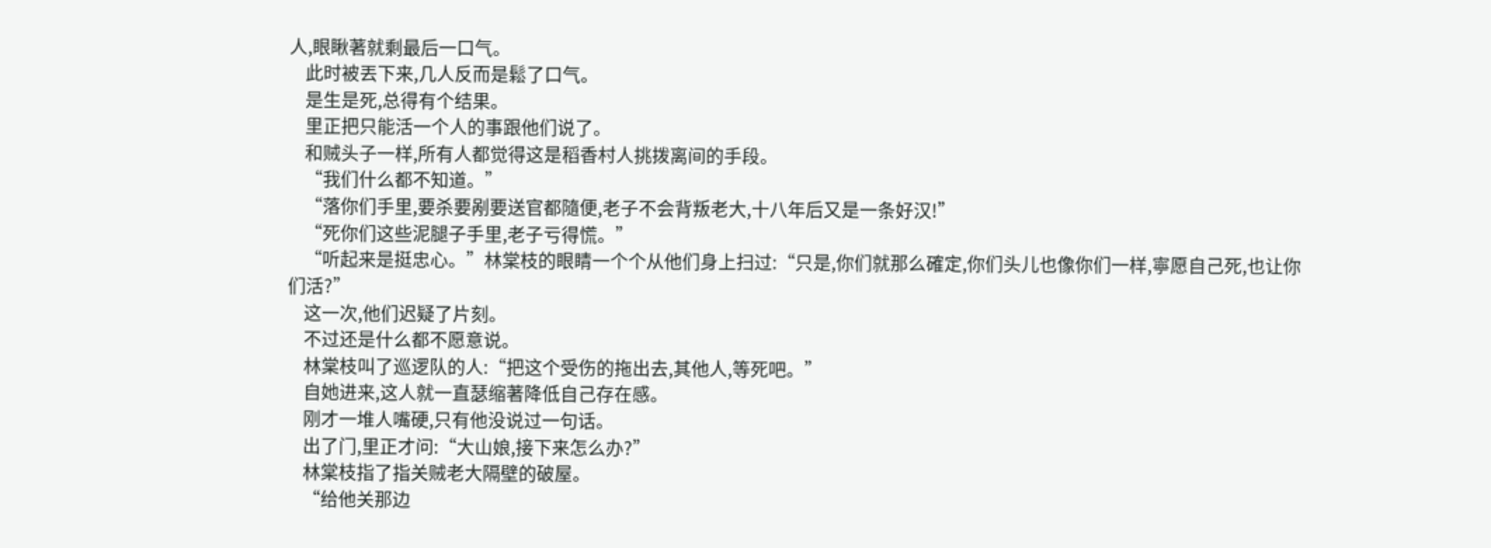人,眼瞅著就剩最后一口气。
    此时被丟下来,几人反而是鬆了口气。
    是生是死,总得有个结果。
    里正把只能活一个人的事跟他们说了。
    和贼头子一样,所有人都觉得这是稻香村人挑拨离间的手段。
    “我们什么都不知道。”
    “落你们手里,要杀要剐要送官都隨便,老子不会背叛老大,十八年后又是一条好汉!”
    “死你们这些泥腿子手里,老子亏得慌。”
    “听起来是挺忠心。”林棠枝的眼睛一个个从他们身上扫过:“只是,你们就那么確定,你们头儿也像你们一样,寧愿自己死,也让你们活?”
    这一次,他们迟疑了片刻。
    不过还是什么都不愿意说。
    林棠枝叫了巡逻队的人:“把这个受伤的拖出去,其他人,等死吧。”
    自她进来,这人就一直瑟缩著降低自己存在感。
    刚才一堆人嘴硬,只有他没说过一句话。
    出了门,里正才问:“大山娘,接下来怎么办?”
    林棠枝指了指关贼老大隔壁的破屋。
    “给他关那边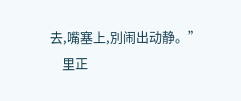去,嘴塞上,別闹出动静。”
    里正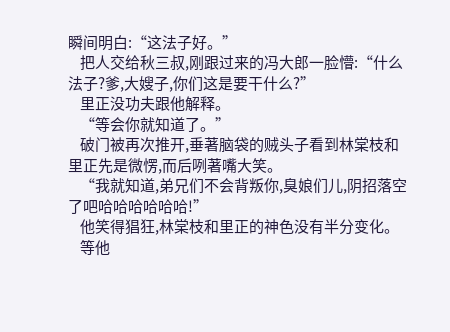瞬间明白:“这法子好。”
    把人交给秋三叔,刚跟过来的冯大郎一脸懵:“什么法子?爹,大嫂子,你们这是要干什么?”
    里正没功夫跟他解释。
    “等会你就知道了。”
    破门被再次推开,垂著脑袋的贼头子看到林棠枝和里正先是微愣,而后咧著嘴大笑。
    “我就知道,弟兄们不会背叛你,臭娘们儿,阴招落空了吧哈哈哈哈哈哈!”
    他笑得猖狂,林棠枝和里正的神色没有半分变化。
    等他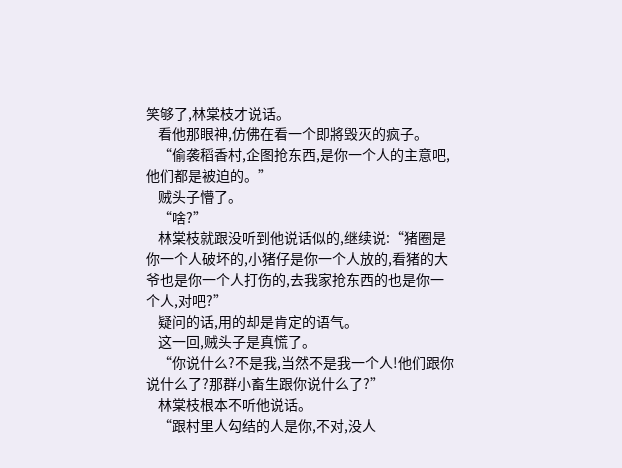笑够了,林棠枝才说话。
    看他那眼神,仿佛在看一个即將毁灭的疯子。
    “偷袭稻香村,企图抢东西,是你一个人的主意吧,他们都是被迫的。”
    贼头子懵了。
    “啥?”
    林棠枝就跟没听到他说话似的,继续说:“猪圈是你一个人破坏的,小猪仔是你一个人放的,看猪的大爷也是你一个人打伤的,去我家抢东西的也是你一个人,对吧?”
    疑问的话,用的却是肯定的语气。
    这一回,贼头子是真慌了。
    “你说什么?不是我,当然不是我一个人!他们跟你说什么了?那群小畜生跟你说什么了?”
    林棠枝根本不听他说话。
    “跟村里人勾结的人是你,不对,没人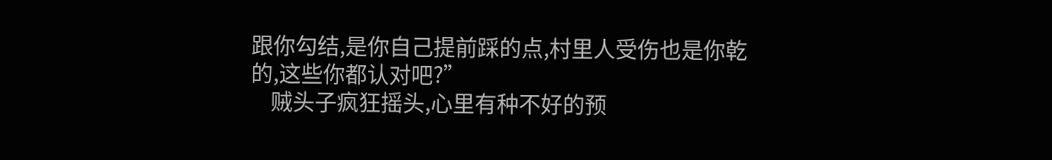跟你勾结,是你自己提前踩的点,村里人受伤也是你乾的,这些你都认对吧?”
    贼头子疯狂摇头,心里有种不好的预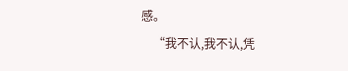感。
    “我不认,我不认,凭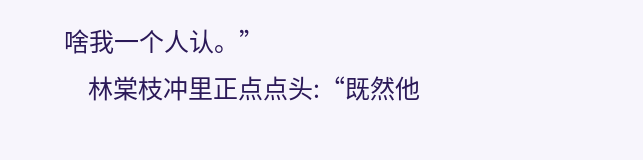啥我一个人认。”
    林棠枝冲里正点点头:“既然他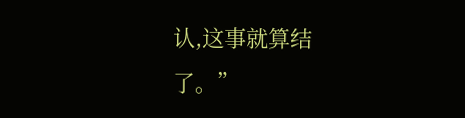认,这事就算结了。”